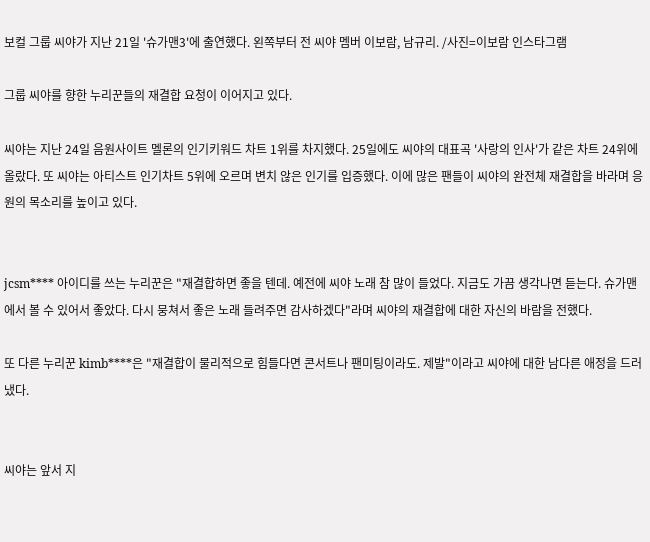보컬 그룹 씨야가 지난 21일 '슈가맨3'에 출연했다. 왼쪽부터 전 씨야 멤버 이보람, 남규리. /사진=이보람 인스타그램

그룹 씨야를 향한 누리꾼들의 재결합 요청이 이어지고 있다.

씨야는 지난 24일 음원사이트 멜론의 인기키워드 차트 1위를 차지했다. 25일에도 씨야의 대표곡 '사랑의 인사'가 같은 차트 24위에 올랐다. 또 씨야는 아티스트 인기차트 5위에 오르며 변치 않은 인기를 입증했다. 이에 많은 팬들이 씨야의 완전체 재결합을 바라며 응원의 목소리를 높이고 있다.


jcsm**** 아이디를 쓰는 누리꾼은 "재결합하면 좋을 텐데. 예전에 씨야 노래 참 많이 들었다. 지금도 가끔 생각나면 듣는다. 슈가맨에서 볼 수 있어서 좋았다. 다시 뭉쳐서 좋은 노래 들려주면 감사하겠다"라며 씨야의 재결합에 대한 자신의 바람을 전했다.

또 다른 누리꾼 kimb****은 "재결합이 물리적으로 힘들다면 콘서트나 팬미팅이라도. 제발"이라고 씨야에 대한 남다른 애정을 드러냈다.


씨야는 앞서 지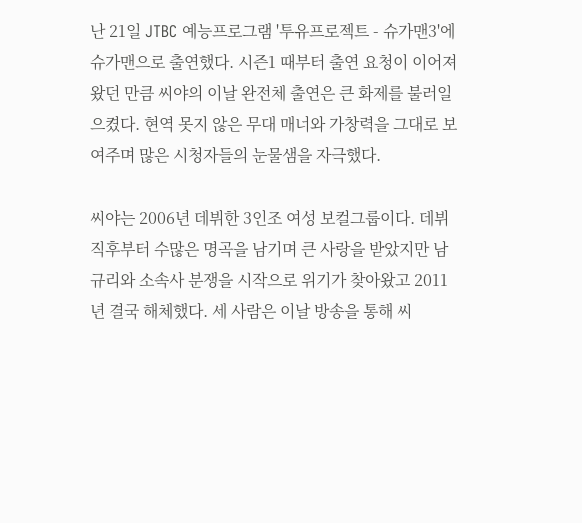난 21일 JTBC 예능프로그램 '투유프로젝트 - 슈가맨3'에 슈가맨으로 출연했다. 시즌1 때부터 출연 요청이 이어져왔던 만큼 씨야의 이날 완전체 출연은 큰 화제를 불러일으켰다. 현역 못지 않은 무대 매너와 가창력을 그대로 보여주며 많은 시청자들의 눈물샘을 자극했다.

씨야는 2006년 데뷔한 3인조 여성 보컬그룹이다. 데뷔 직후부터 수많은 명곡을 남기며 큰 사랑을 받았지만 남규리와 소속사 분쟁을 시작으로 위기가 찾아왔고 2011년 결국 해체했다. 세 사람은 이날 방송을 통해 씨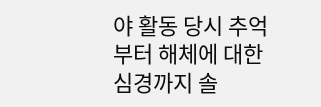야 활동 당시 추억부터 해체에 대한 심경까지 솔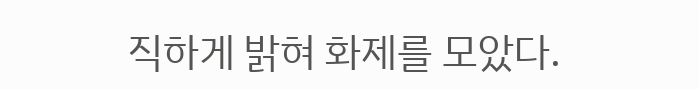직하게 밝혀 화제를 모았다.